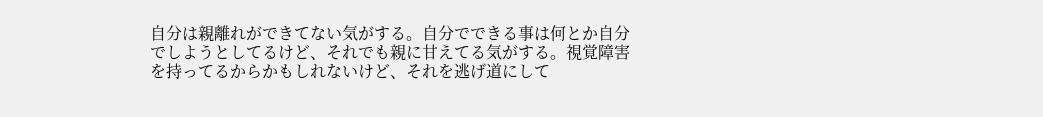自分は親離れができてない気がする。自分でできる事は何とか自分でしようとしてるけど、それでも親に甘えてる気がする。視覚障害を持ってるからかもしれないけど、それを逃げ道にして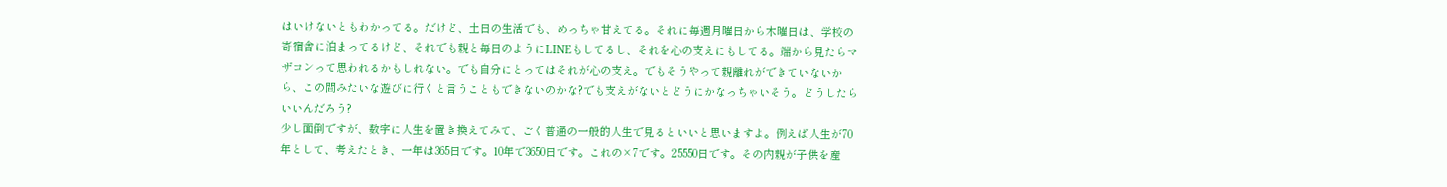はいけないともわかってる。だけど、土日の生活でも、めっちゃ甘えてる。それに毎週月曜日から木曜日は、学校の寄宿舎に泊まってるけど、それでも親と毎日のようにLINEもしてるし、それを心の支えにもしてる。端から見たらマザコンって思われるかもしれない。でも自分にとってはそれが心の支え。でもそうやって親離れができていないから、この間みたいな遊びに行くと言うこともできないのかな?でも支えがないとどうにかなっちゃいそう。どうしたらいいんだろう?
少し面倒ですが、数字に人生を置き換えてみて、ごく普通の一般的人生で見るといいと思いますよ。例えば人生が70年として、考えたとき、一年は365日です。10年で3650日です。これの×7です。25550日です。その内親が子供を産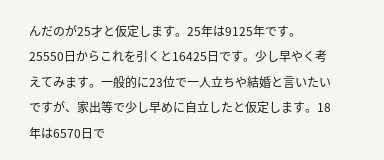んだのが25才と仮定します。25年は9125年です。25550日からこれを引くと16425日です。少し早やく考えてみます。一般的に23位で一人立ちや結婚と言いたいですが、家出等で少し早めに自立したと仮定します。18年は6570日で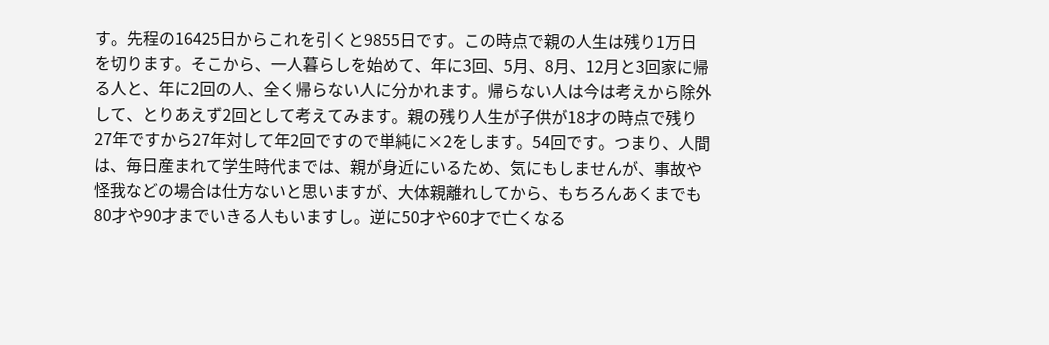す。先程の16425日からこれを引くと9855日です。この時点で親の人生は残り1万日を切ります。そこから、一人暮らしを始めて、年に3回、5月、8月、12月と3回家に帰る人と、年に2回の人、全く帰らない人に分かれます。帰らない人は今は考えから除外して、とりあえず2回として考えてみます。親の残り人生が子供が18才の時点で残り27年ですから27年対して年2回ですので単純に×2をします。54回です。つまり、人間は、毎日産まれて学生時代までは、親が身近にいるため、気にもしませんが、事故や怪我などの場合は仕方ないと思いますが、大体親離れしてから、もちろんあくまでも80才や90才までいきる人もいますし。逆に50才や60才で亡くなる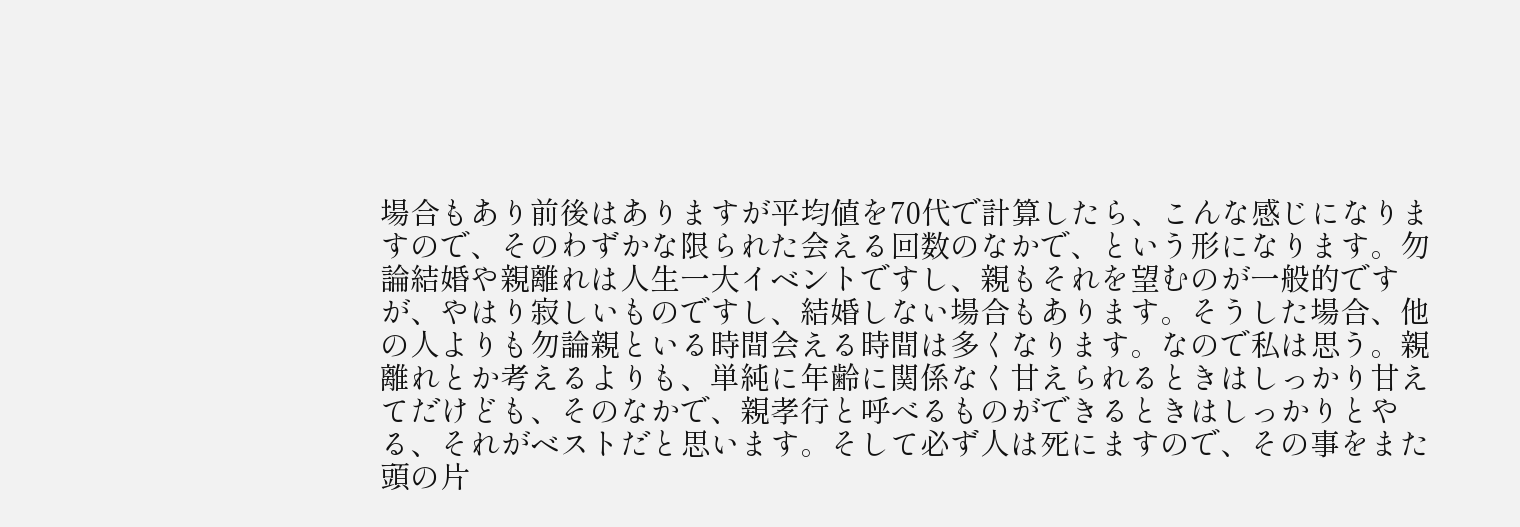場合もあり前後はありますが平均値を70代で計算したら、こんな感じになりますので、そのわずかな限られた会える回数のなかで、という形になります。勿論結婚や親離れは人生一大イベントですし、親もそれを望むのが一般的ですが、やはり寂しいものですし、結婚しない場合もあります。そうした場合、他の人よりも勿論親といる時間会える時間は多くなります。なので私は思う。親離れとか考えるよりも、単純に年齢に関係なく甘えられるときはしっかり甘えてだけども、そのなかで、親孝行と呼べるものができるときはしっかりとやる、それがベストだと思います。そして必ず人は死にますので、その事をまた頭の片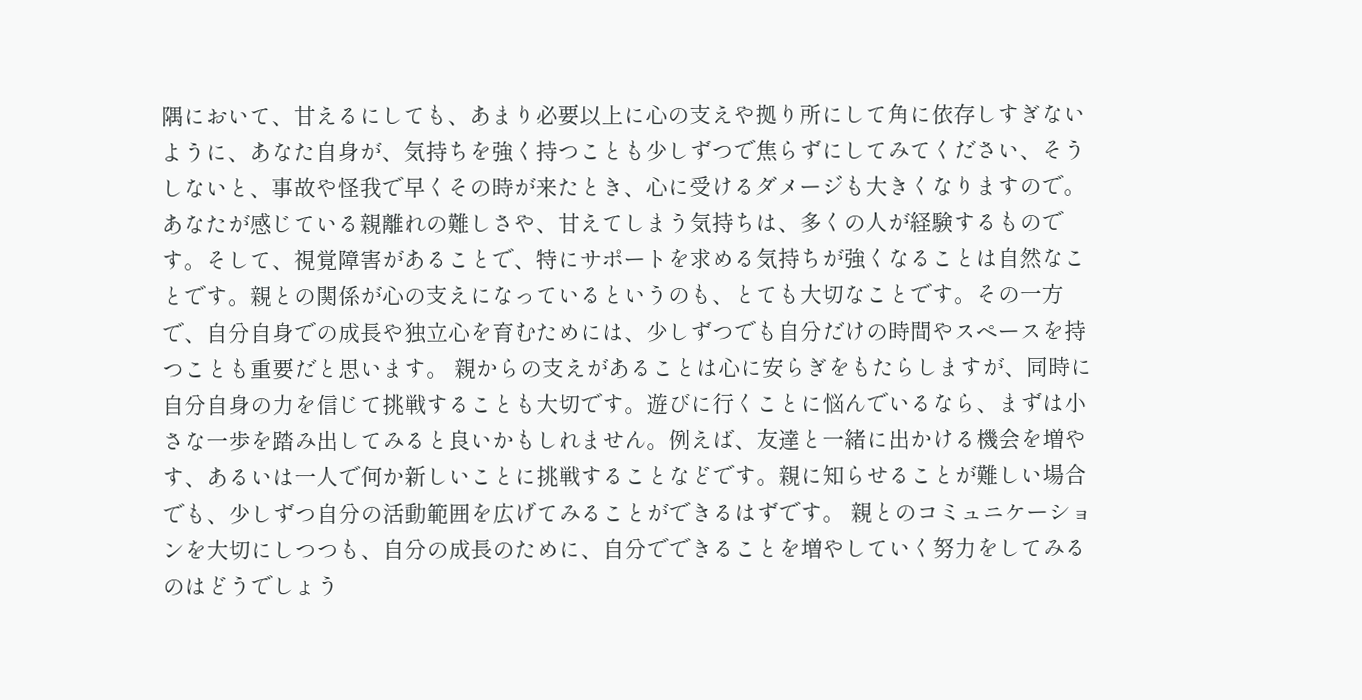隅において、甘えるにしても、あまり必要以上に心の支えや拠り所にして角に依存しすぎないように、あなた自身が、気持ちを強く持つことも少しずつで焦らずにしてみてください、そうしないと、事故や怪我で早くその時が来たとき、心に受けるダメージも大きくなりますので。
あなたが感じている親離れの難しさや、甘えてしまう気持ちは、多くの人が経験するものです。そして、視覚障害があることで、特にサポートを求める気持ちが強くなることは自然なことです。親との関係が心の支えになっているというのも、とても大切なことです。その一方で、自分自身での成長や独立心を育むためには、少しずつでも自分だけの時間やスペースを持つことも重要だと思います。 親からの支えがあることは心に安らぎをもたらしますが、同時に自分自身の力を信じて挑戦することも大切です。遊びに行くことに悩んでいるなら、まずは小さな一歩を踏み出してみると良いかもしれません。例えば、友達と一緒に出かける機会を増やす、あるいは一人で何か新しいことに挑戦することなどです。親に知らせることが難しい場合でも、少しずつ自分の活動範囲を広げてみることができるはずです。 親とのコミュニケーションを大切にしつつも、自分の成長のために、自分でできることを増やしていく努力をしてみるのはどうでしょう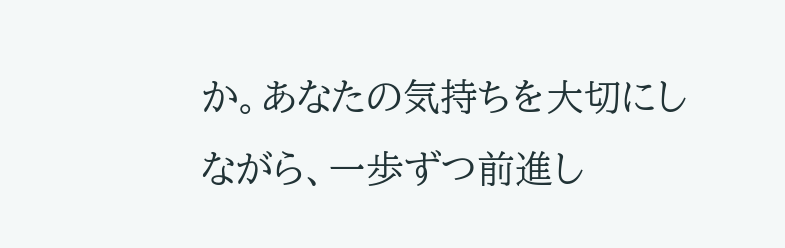か。あなたの気持ちを大切にしながら、一歩ずつ前進し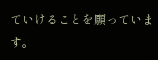ていけることを願っています。